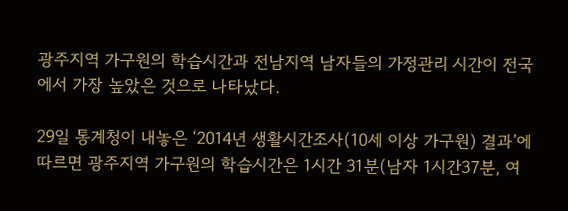광주지역 가구원의 학습시간과 전남지역 남자들의 가정관리 시간이 전국에서 가장 높았은 것으로 나타났다.

29일 통계청이 내놓은 ‘2014년 생활시간조사(10세 이상 가구원) 결과’에 따르면 광주지역 가구원의 학습시간은 1시간 31분(남자 1시간37분, 여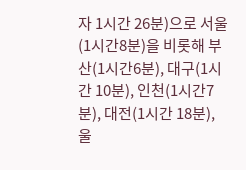자 1시간 26분)으로 서울(1시간8분)을 비롯해 부산(1시간6분), 대구(1시간 10분), 인천(1시간7분), 대전(1시간 18분), 울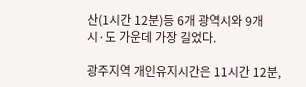산(1시간 12분)등 6개 광역시와 9개 시·도 가운데 가장 길었다.

광주지역 개인유지시간은 11시간 12분,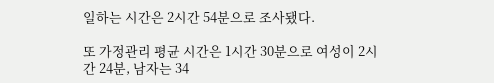일하는 시간은 2시간 54분으로 조사됐다.

또 가정관리 평균 시간은 1시간 30분으로 여성이 2시간 24분, 남자는 34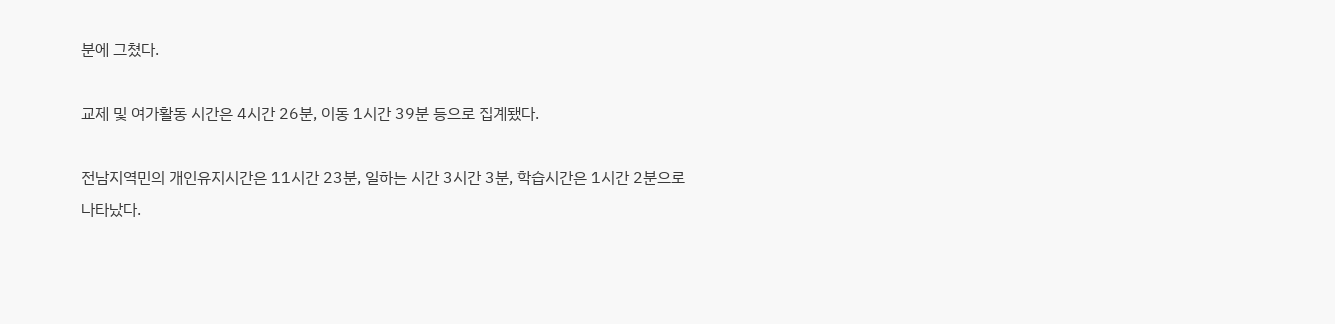분에 그쳤다.

교제 및 여가활동 시간은 4시간 26분, 이동 1시간 39분 등으로 집계됐다.

전남지역민의 개인유지시간은 11시간 23분, 일하는 시간 3시간 3분, 학습시간은 1시간 2분으로 나타났다.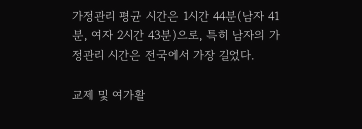가정관리 평균 시간은 1시간 44분(남자 41분, 여자 2시간 43분)으로, 특히 남자의 가정관리 시간은 전국에서 가장 길었다.

교제 및 여가활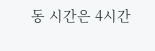동 시간은 4시간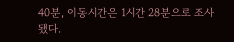40분, 이동시간은 1시간 28분으로 조사됐다.